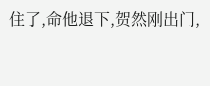住了,命他退下,贺然刚出门,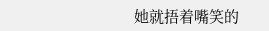她就捂着嘴笑的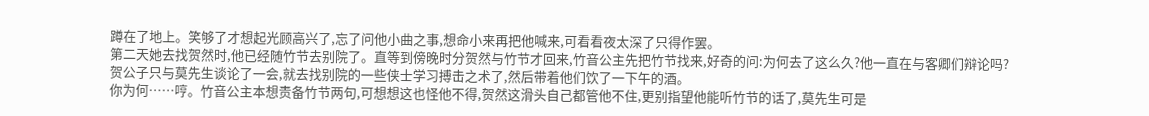蹲在了地上。笑够了才想起光顾高兴了,忘了问他小曲之事,想命小来再把他喊来,可看看夜太深了只得作罢。
第二天她去找贺然时,他已经随竹节去别院了。直等到傍晚时分贺然与竹节才回来,竹音公主先把竹节找来,好奇的问:为何去了这么久?他一直在与客卿们辩论吗?
贺公子只与莫先生谈论了一会,就去找别院的一些侠士学习搏击之术了,然后带着他们饮了一下午的酒。
你为何……哼。竹音公主本想责备竹节两句,可想想这也怪他不得,贺然这滑头自己都管他不住,更别指望他能听竹节的话了,莫先生可是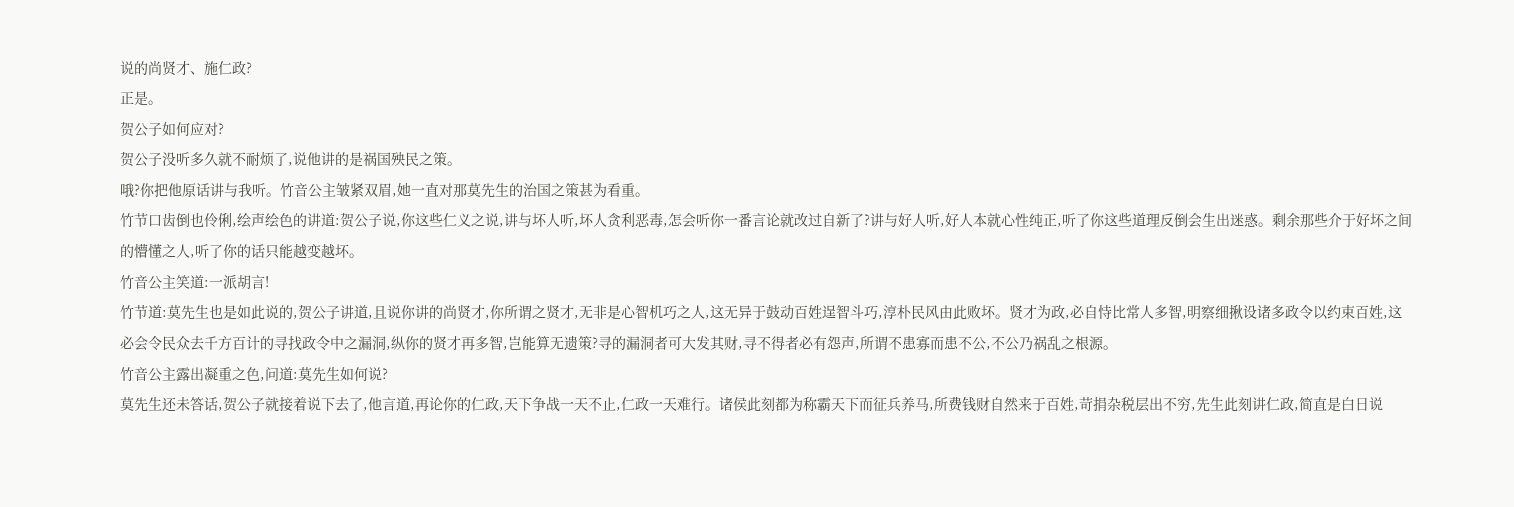说的尚贤才、施仁政?
正是。
贺公子如何应对?
贺公子没听多久就不耐烦了,说他讲的是祸国殃民之策。
哦?你把他原话讲与我听。竹音公主皱紧双眉,她一直对那莫先生的治国之策甚为看重。
竹节口齿倒也伶俐,绘声绘色的讲道:贺公子说,你这些仁义之说,讲与坏人听,坏人贪利恶毒,怎会听你一番言论就改过自新了?讲与好人听,好人本就心性纯正,听了你这些道理反倒会生出迷惑。剩余那些介于好坏之间的懵懂之人,听了你的话只能越变越坏。
竹音公主笑道:一派胡言!
竹节道:莫先生也是如此说的,贺公子讲道,且说你讲的尚贤才,你所谓之贤才,无非是心智机巧之人,这无异于鼓动百姓逞智斗巧,淳朴民风由此败坏。贤才为政,必自恃比常人多智,明察细揪设诸多政令以约束百姓,这必会令民众去千方百计的寻找政令中之漏洞,纵你的贤才再多智,岂能算无遗策?寻的漏洞者可大发其财,寻不得者必有怨声,所谓不患寡而患不公,不公乃祸乱之根源。
竹音公主露出凝重之色,问道:莫先生如何说?
莫先生还未答话,贺公子就接着说下去了,他言道,再论你的仁政,天下争战一天不止,仁政一天难行。诸侯此刻都为称霸天下而征兵养马,所费钱财自然来于百姓,苛捐杂税层出不穷,先生此刻讲仁政,简直是白日说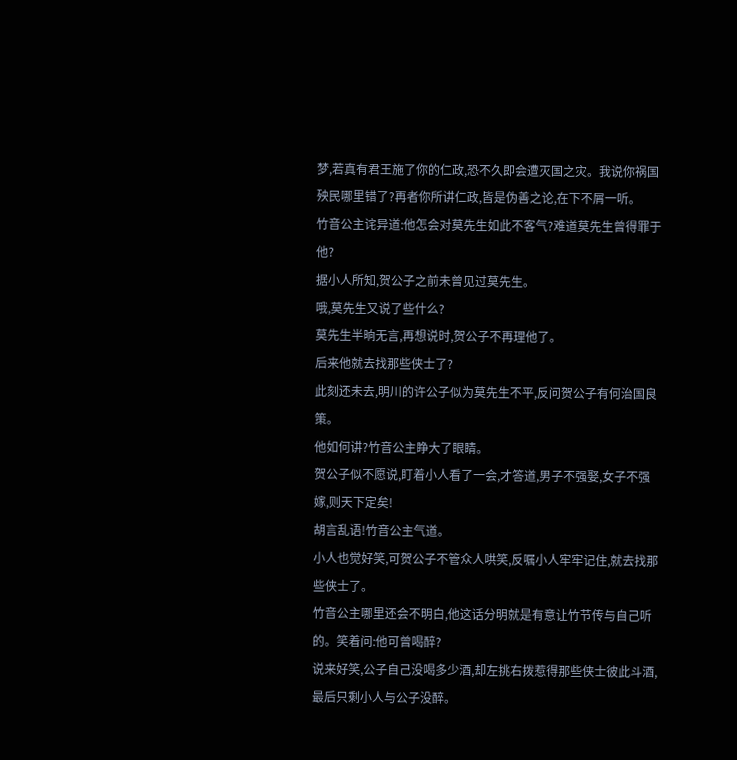梦,若真有君王施了你的仁政,恐不久即会遭灭国之灾。我说你祸国殃民哪里错了?再者你所讲仁政,皆是伪善之论,在下不屑一听。
竹音公主诧异道:他怎会对莫先生如此不客气?难道莫先生曾得罪于他?
据小人所知,贺公子之前未曾见过莫先生。
哦,莫先生又说了些什么?
莫先生半晌无言,再想说时,贺公子不再理他了。
后来他就去找那些侠士了?
此刻还未去,明川的许公子似为莫先生不平,反问贺公子有何治国良策。
他如何讲?竹音公主睁大了眼睛。
贺公子似不愿说,盯着小人看了一会,才答道,男子不强娶,女子不强嫁,则天下定矣!
胡言乱语!竹音公主气道。
小人也觉好笑,可贺公子不管众人哄笑,反嘱小人牢牢记住,就去找那些侠士了。
竹音公主哪里还会不明白,他这话分明就是有意让竹节传与自己听的。笑着问:他可曾喝醉?
说来好笑,公子自己没喝多少酒,却左挑右拨惹得那些侠士彼此斗酒,最后只剩小人与公子没醉。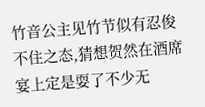竹音公主见竹节似有忍俊不住之态,猜想贺然在酒席宴上定是耍了不少无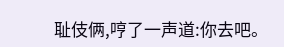耻伎俩,哼了一声道:你去吧。